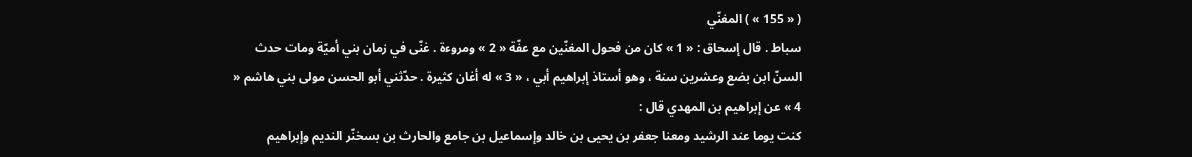( « 155 » ) المغنّي
سباط . قال إسحاق : « 1 » كان من فحول المغنّين مع عفّة « 2 » ومروءة . غنّى في زمان بني أميّة ومات حدث السنّ ابن بضع وعشرين سنة ، وهو أستاذ إبراهيم أبي ، « 3 » له أغان كثيرة . حدّثني أبو الحسن مولى بني هاشم « 4 » عن إبراهيم بن المهدي قال :
كنت يوما عند الرشيد ومعنا جعفر بن يحيى بن خالد وإسماعيل بن جامع والحارث بن بسخنّر النديم وإبراهيم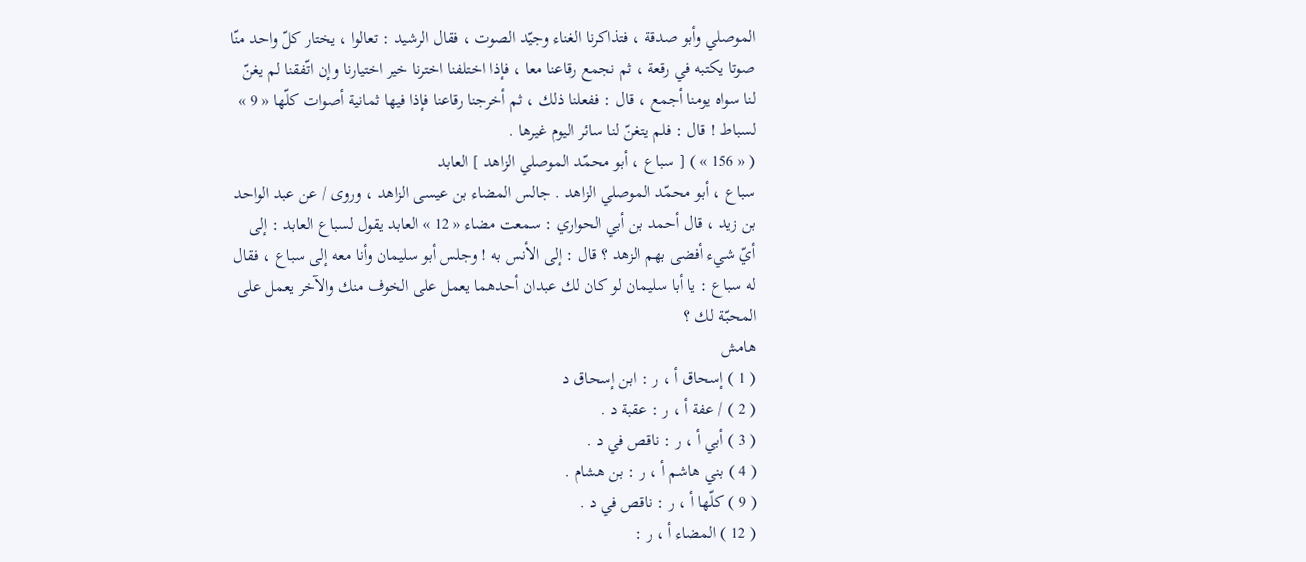الموصلي وأبو صدقة ، فتذاكرنا الغناء وجيّد الصوت ، فقال الرشيد : تعالوا ، يختار كلّ واحد منّا صوتا يكتبه في رقعة ، ثم نجمع رقاعنا معا ، فإذا اختلفنا اخترنا خير اختيارنا وإن اتّفقنا لم يغنّ لنا سواه يومنا أجمع ، قال : ففعلنا ذلك ، ثم أخرجنا رقاعنا فإذا فيها ثمانية أصوات كلّها « 9 » لسباط ! قال : فلم يتغنّ لنا سائر اليوم غيرها .
( « 156 » ) [ سباع ، أبو محمّد الموصلي الزاهد ] العابد
سباع ، أبو محمّد الموصلي الزاهد . جالس المضاء بن عيسى الزاهد ، وروى / عن عبد الواحد بن زيد ، قال أحمد بن أبي الحواري : سمعت مضاء « 12 » العابد يقول لسباع العابد : إلى أيّ شيء أفضى بهم الزهد ؟ قال : إلى الأنس به ! وجلس أبو سليمان وأنا معه إلى سباع ، فقال له سباع : يا أبا سليمان لو كان لك عبدان أحدهما يعمل على الخوف منك والآخر يعمل على المحبّة لك ؟
هامش
( 1 ) إسحاق أ ، ر : ابن إسحاق د
( 2 ) / عفة أ ، ر : عقبة د .
( 3 ) أبي أ ، ر : ناقص في د .
( 4 ) بني هاشم أ ، ر : بن هشام .
( 9 ) كلّها أ ، ر : ناقص في د .
( 12 ) المضاء أ ، ر :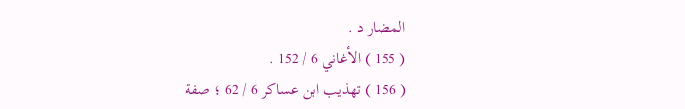المضار د .
( 155 ) الأغاني 6 / 152 .
( 156 ) تهذيب ابن عساكر 6 / 62 ؛ صفة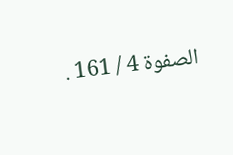الصفوة 4 / 161 .